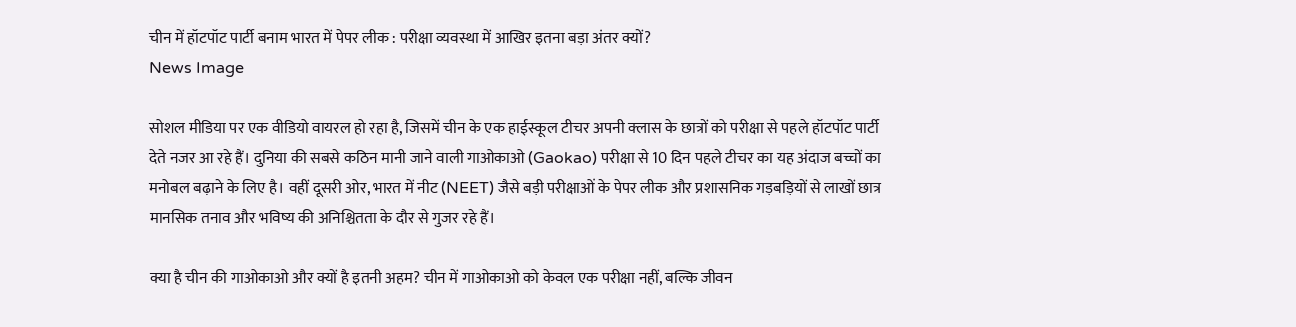चीन में हॉटपॉट पार्टी बनाम भारत में पेपर लीक : परीक्षा व्यवस्था में आखिर इतना बड़ा अंतर क्यों?
News Image

सोशल मीडिया पर एक वीडियो वायरल हो रहा है, जिसमें चीन के एक हाईस्कूल टीचर अपनी क्लास के छात्रों को परीक्षा से पहले हॉटपॉट पार्टी देते नजर आ रहे हैं। दुनिया की सबसे कठिन मानी जाने वाली गाओकाओ (Gaokao) परीक्षा से 10 दिन पहले टीचर का यह अंदाज बच्चों का मनोबल बढ़ाने के लिए है। वहीं दूसरी ओर, भारत में नीट (NEET) जैसे बड़ी परीक्षाओं के पेपर लीक और प्रशासनिक गड़बड़ियों से लाखों छात्र मानसिक तनाव और भविष्य की अनिश्चितता के दौर से गुजर रहे हैं।

क्या है चीन की गाओकाओ और क्यों है इतनी अहम? चीन में गाओकाओ को केवल एक परीक्षा नहीं, बल्कि जीवन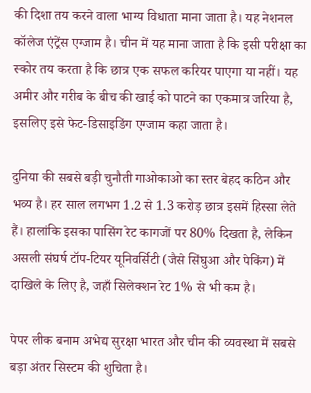की दिशा तय करने वाला भाग्य विधाता माना जाता है। यह नेशनल कॉलेज एंट्रेंस एग्जाम है। चीन में यह माना जाता है कि इसी परीक्षा का स्कोर तय करता है कि छात्र एक सफल करियर पाएगा या नहीं। यह अमीर और गरीब के बीच की खाई को पाटने का एकमात्र जरिया है, इसलिए इसे फेट-डिसाइडिंग एग्जाम कहा जाता है।

दुनिया की सबसे बड़ी चुनौती गाओकाओ का स्तर बेहद कठिन और भव्य है। हर साल लगभग 1.2 से 1.3 करोड़ छात्र इसमें हिस्सा लेते हैं। हालांकि इसका पासिंग रेट कागजों पर 80% दिखता है, लेकिन असली संघर्ष टॉप-टियर यूनिवर्सिटी (जैसे सिंघुआ और पेकिंग) में दाखिले के लिए है, जहाँ सिलेक्शन रेट 1% से भी कम है।

पेपर लीक बनाम अभेद्य सुरक्षा भारत और चीन की व्यवस्था में सबसे बड़ा अंतर सिस्टम की शुचिता है।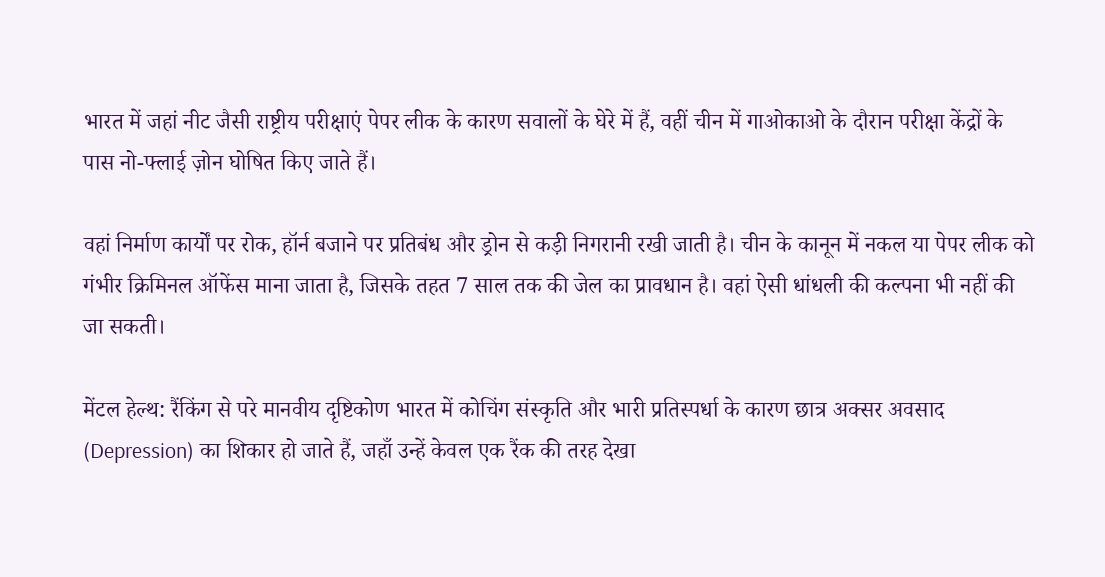भारत में जहां नीट जैसी राष्ट्रीय परीक्षाएं पेपर लीक के कारण सवालों के घेरे में हैं, वहीं चीन में गाओकाओ के दौरान परीक्षा केंद्रों के पास नो-फ्लाई ज़ोन घोषित किए जाते हैं।

वहां निर्माण कार्यों पर रोक, हॉर्न बजाने पर प्रतिबंध और ड्रोन से कड़ी निगरानी रखी जाती है। चीन के कानून में नकल या पेपर लीक को गंभीर क्रिमिनल ऑफेंस माना जाता है, जिसके तहत 7 साल तक की जेल का प्रावधान है। वहां ऐसी धांधली की कल्पना भी नहीं की जा सकती।

मेंटल हेल्थ: रैंकिंग से परे मानवीय दृष्टिकोण भारत में कोचिंग संस्कृति और भारी प्रतिस्पर्धा के कारण छात्र अक्सर अवसाद (Depression) का शिकार हो जाते हैं, जहाँ उन्हें केवल एक रैंक की तरह देखा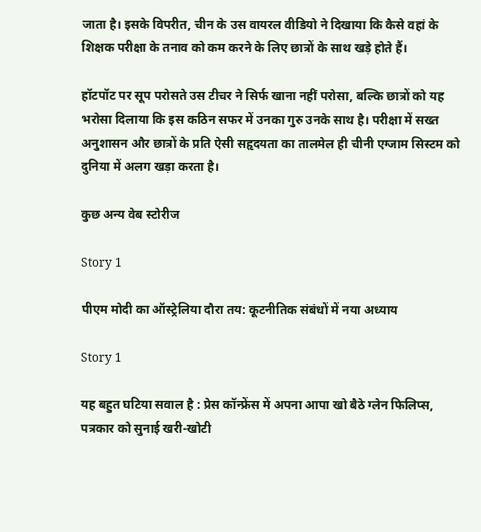जाता है। इसके विपरीत, चीन के उस वायरल वीडियो ने दिखाया कि कैसे वहां के शिक्षक परीक्षा के तनाव को कम करने के लिए छात्रों के साथ खड़े होते हैं।

हॉटपॉट पर सूप परोसते उस टीचर ने सिर्फ खाना नहीं परोसा, बल्कि छात्रों को यह भरोसा दिलाया कि इस कठिन सफर में उनका गुरु उनके साथ है। परीक्षा में सख्त अनुशासन और छात्रों के प्रति ऐसी सहृदयता का तालमेल ही चीनी एग्जाम सिस्टम को दुनिया में अलग खड़ा करता है।

कुछ अन्य वेब स्टोरीज

Story 1

पीएम मोदी का ऑस्ट्रेलिया दौरा तय: कूटनीतिक संबंधों में नया अध्याय

Story 1

यह बहुत घटिया सवाल है : प्रेस कॉन्फ्रेंस में अपना आपा खो बैठे ग्लेन फिलिप्स, पत्रकार को सुनाई खरी-खोटी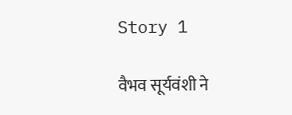Story 1

वैभव सूर्यवंशी ने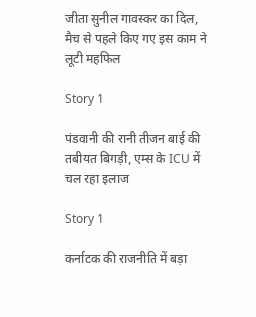जीता सुनील गावस्कर का दिल, मैच से पहले किए गए इस काम ने लूटी महफिल

Story 1

पंडवानी की रानी तीजन बाई की तबीयत बिगड़ी, एम्स के ICU में चल रहा इलाज

Story 1

कर्नाटक की राजनीति में बड़ा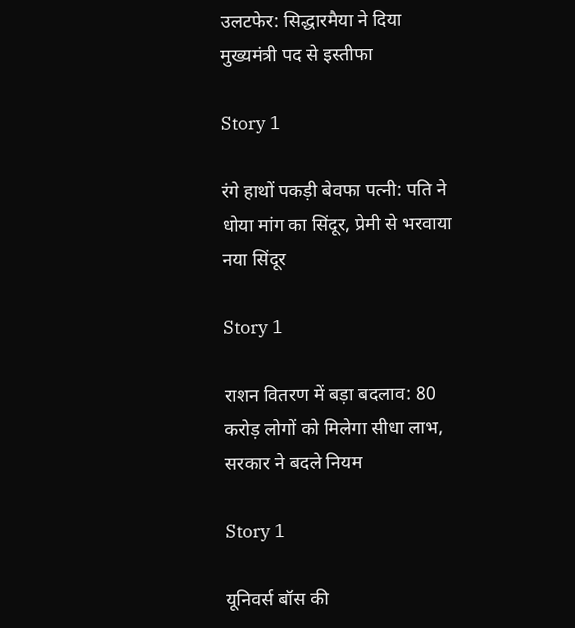उलटफेर: सिद्धारमैया ने दिया मुख्यमंत्री पद से इस्तीफा

Story 1

रंगे हाथों पकड़ी बेवफा पत्नी: पति ने धोया मांग का सिंदूर, प्रेमी से भरवाया नया सिंदूर

Story 1

राशन वितरण में बड़ा बदलाव: 80 करोड़ लोगों को मिलेगा सीधा लाभ, सरकार ने बदले नियम

Story 1

यूनिवर्स बॉस की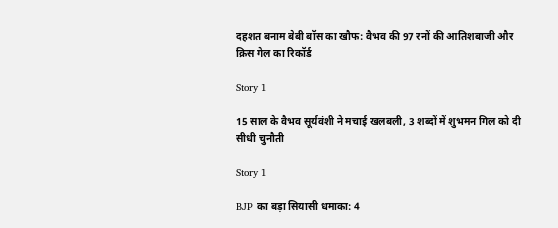दहशत बनाम बेबी बॉस का खौफ: वैभव की 97 रनों की आतिशबाजी और क्रिस गेल का रिकॉर्ड

Story 1

15 साल के वैभव सूर्यवंशी ने मचाई खलबली, 3 शब्दों में शुभमन गिल को दी सीधी चुनौती

Story 1

BJP का बड़ा सियासी धमाका: 4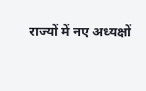राज्यों में नए अध्यक्षों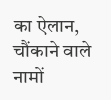का ऐलान, चौंकाने वाले नामों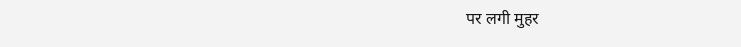पर लगी मुहर